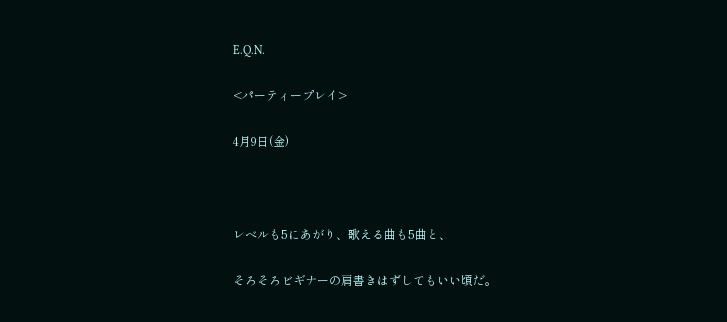E.Q.N.

<パーティープレイ>

4月9日(金)



レベルも5にあがり、歌える曲も5曲と、

そろそろビギナーの肩書きはずしてもいい頃だ。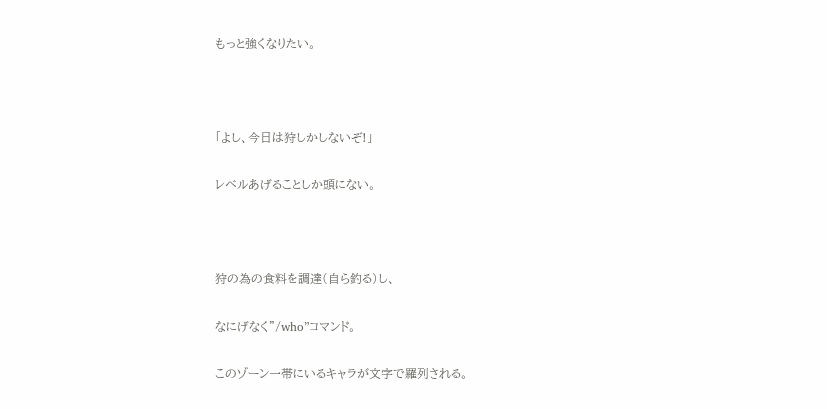もっと強くなりたい。



「よし、今日は狩しかしないぞ!」

レベルあげることしか頭にない。



狩の為の食料を調達(自ら釣る)し、

なにげなく”/who”コマンド。

このゾーン一帯にいるキャラが文字で羅列される。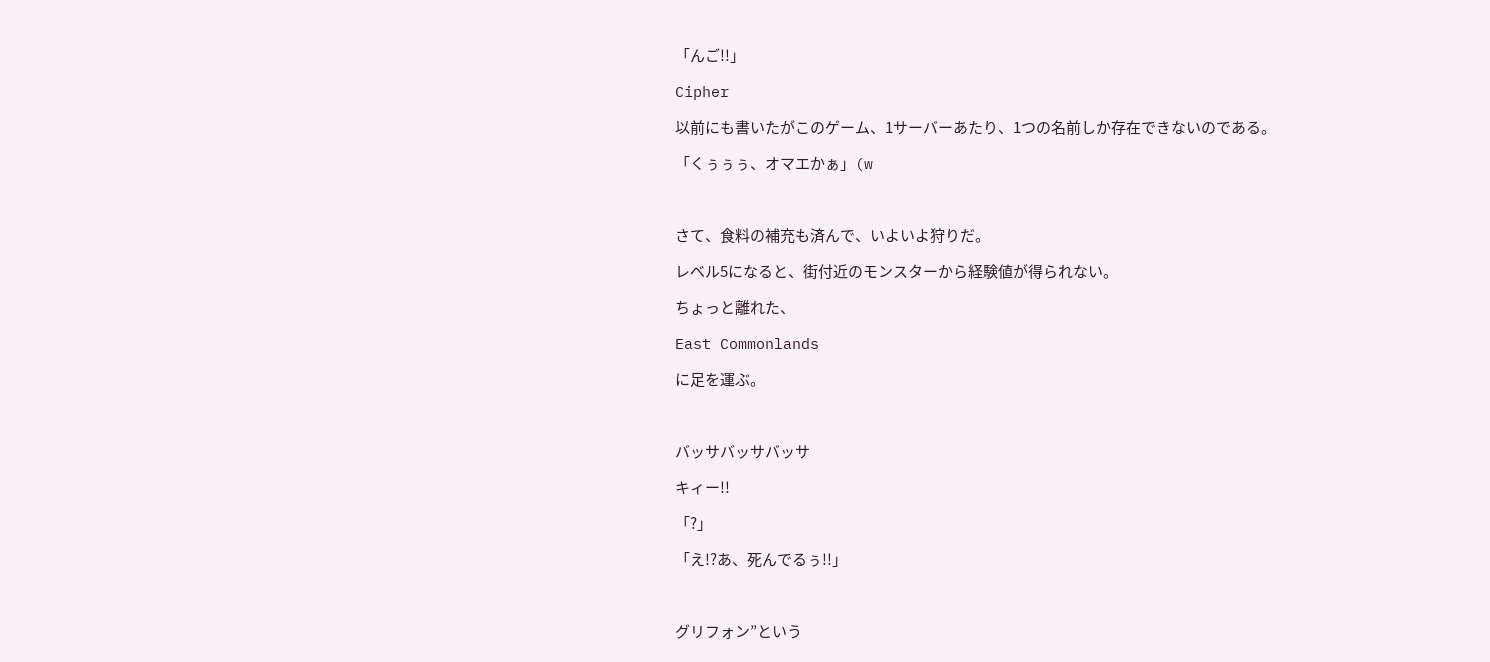「んご!!」

Cipher

以前にも書いたがこのゲーム、1サーバーあたり、1つの名前しか存在できないのである。

「くぅぅぅ、オマエかぁ」(w



さて、食料の補充も済んで、いよいよ狩りだ。

レベル5になると、街付近のモンスターから経験値が得られない。

ちょっと離れた、

East Commonlands

に足を運ぶ。



バッサバッサバッサ

キィー!!

「?」

「え!?あ、死んでるぅ!!」



グリフォン”という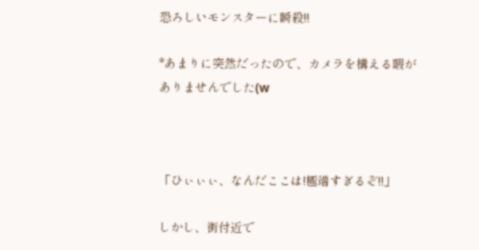恐ろしいモンスターに瞬殺!!

*あまりに突然だったので、カメラを構える暇がありませんでした(w



「ひぃぃぃ、なんだここは!極端すぎるぞ!!」

しかし、街付近で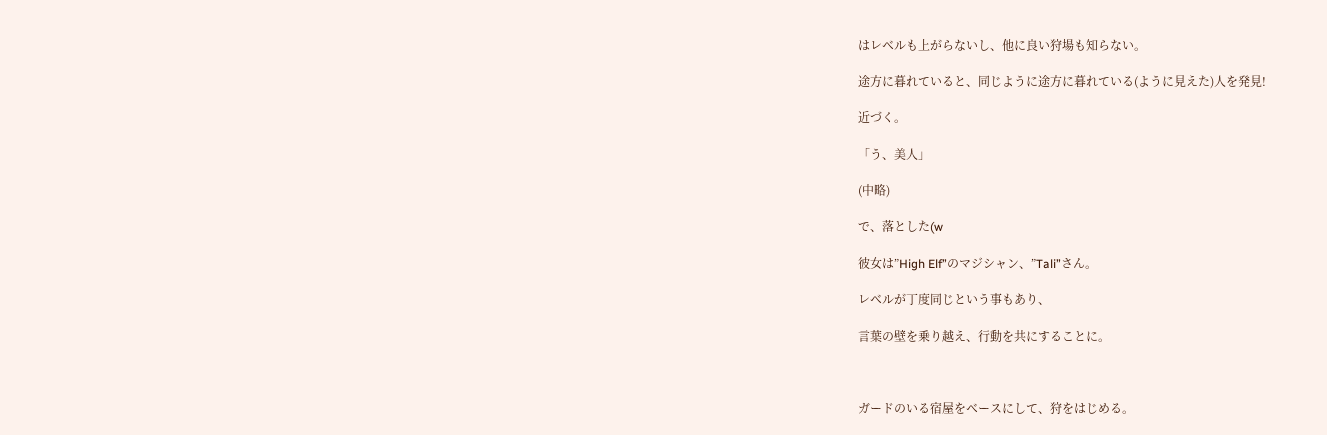はレベルも上がらないし、他に良い狩場も知らない。

途方に暮れていると、同じように途方に暮れている(ように見えた)人を発見!

近づく。

「う、美人」

(中略)

で、落とした(w

彼女は”High Elf”のマジシャン、”Tali”さん。

レベルが丁度同じという事もあり、

言葉の壁を乗り越え、行動を共にすることに。



ガードのいる宿屋をベースにして、狩をはじめる。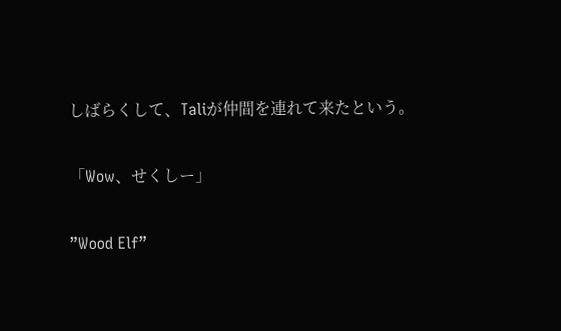しばらくして、Taliが仲間を連れて来たという。

「Wow、せくしー」

”Wood Elf”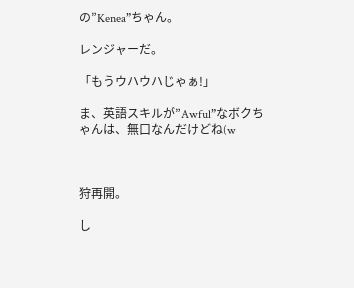の”Kenea”ちゃん。

レンジャーだ。

「もうウハウハじゃぁ!」

ま、英語スキルが”Awful”なボクちゃんは、無口なんだけどね(w



狩再開。

し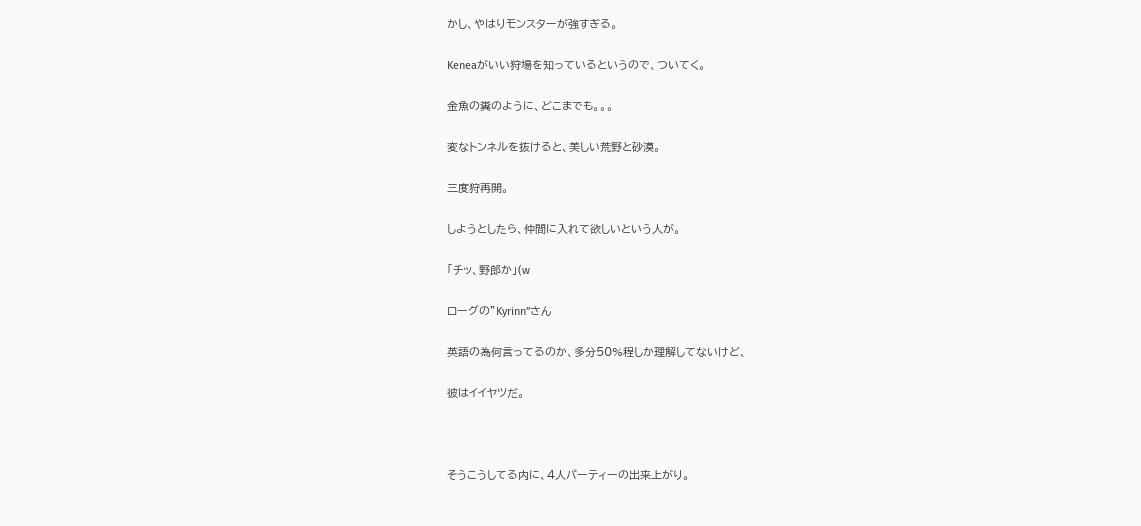かし、やはりモンスターが強すぎる。

Keneaがいい狩場を知っているというので、ついてく。

金魚の糞のように、どこまでも。。。

変なトンネルを抜けると、美しい荒野と砂漠。

三度狩再開。

しようとしたら、仲間に入れて欲しいという人が。

「チッ、野郎か」(w

ローグの”Kyrinn”さん

英語の為何言ってるのか、多分50%程しか理解してないけど、

彼はイイヤツだ。



そうこうしてる内に、4人パーティーの出来上がり。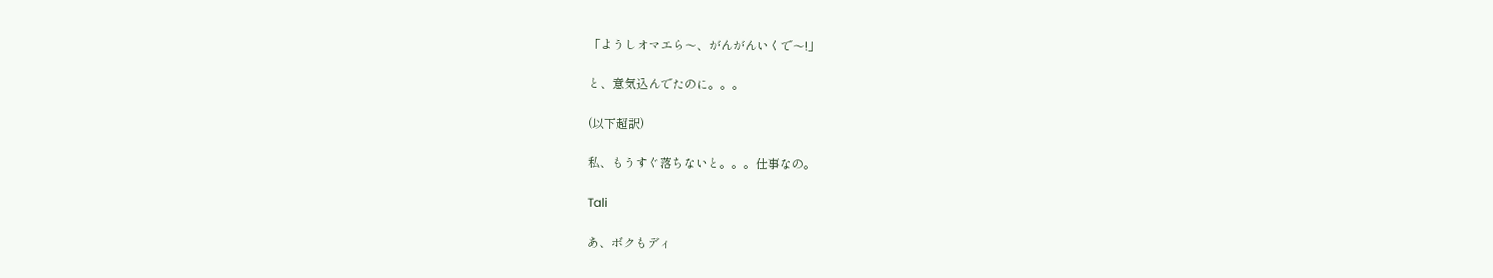「ようしオマエら〜、がんがんいくで〜!」

と、意気込んでたのに。。。

(以下超訳)

私、もうすぐ落ちないと。。。仕事なの。

Tali

あ、ボクもディ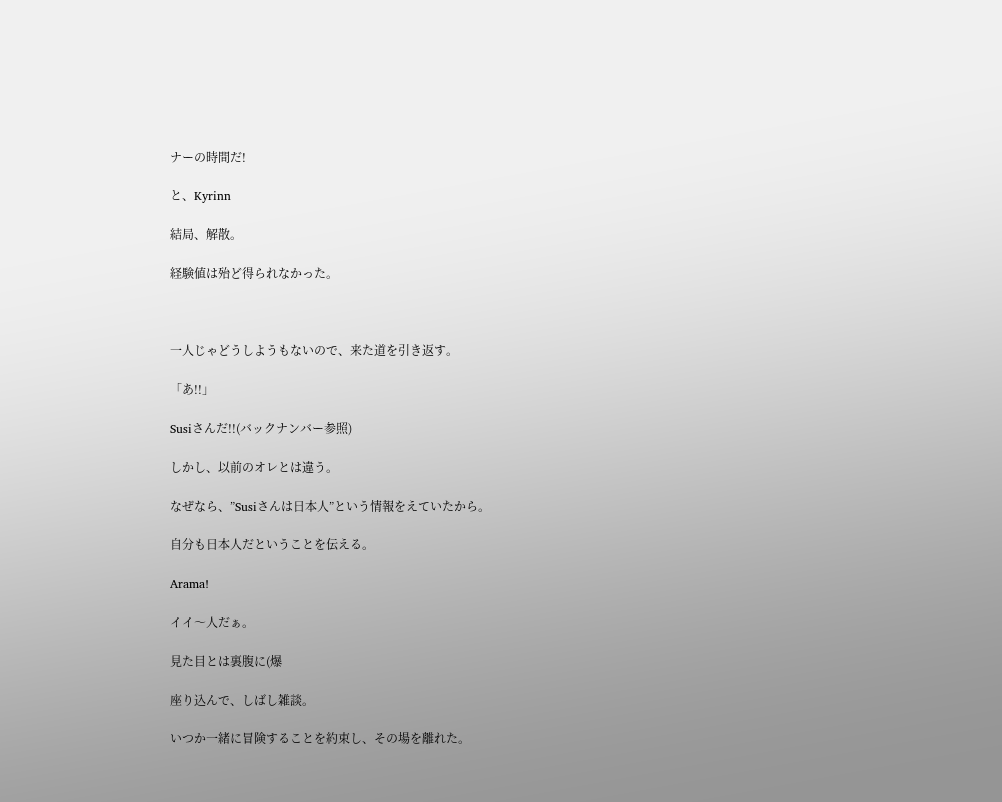ナーの時間だ!

と、Kyrinn

結局、解散。

経験値は殆ど得られなかった。



一人じゃどうしようもないので、来た道を引き返す。

「あ!!」

Susiさんだ!!(バックナンバー参照)

しかし、以前のオレとは違う。

なぜなら、”Susiさんは日本人”という情報をえていたから。

自分も日本人だということを伝える。

Arama!

イイ〜人だぁ。

見た目とは裏腹に(爆

座り込んで、しばし雑談。

いつか一緒に冒険することを約束し、その場を離れた。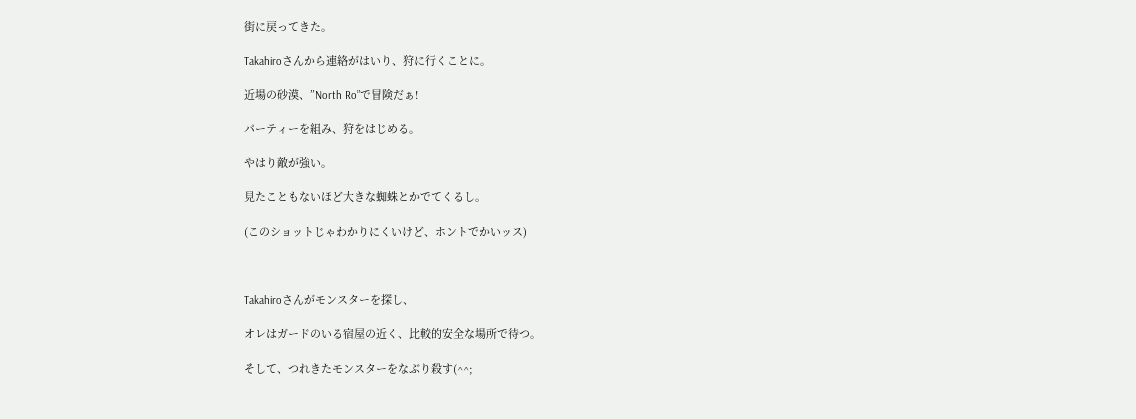街に戻ってきた。

Takahiroさんから連絡がはいり、狩に行くことに。

近場の砂漠、”North Ro”で冒険だぁ!

パーティーを組み、狩をはじめる。

やはり敵が強い。

見たこともないほど大きな蜘蛛とかでてくるし。

(このショットじゃわかりにくいけど、ホントでかいッス)



Takahiroさんがモンスターを探し、

オレはガードのいる宿屋の近く、比較的安全な場所で待つ。

そして、つれきたモンスターをなぶり殺す(^^;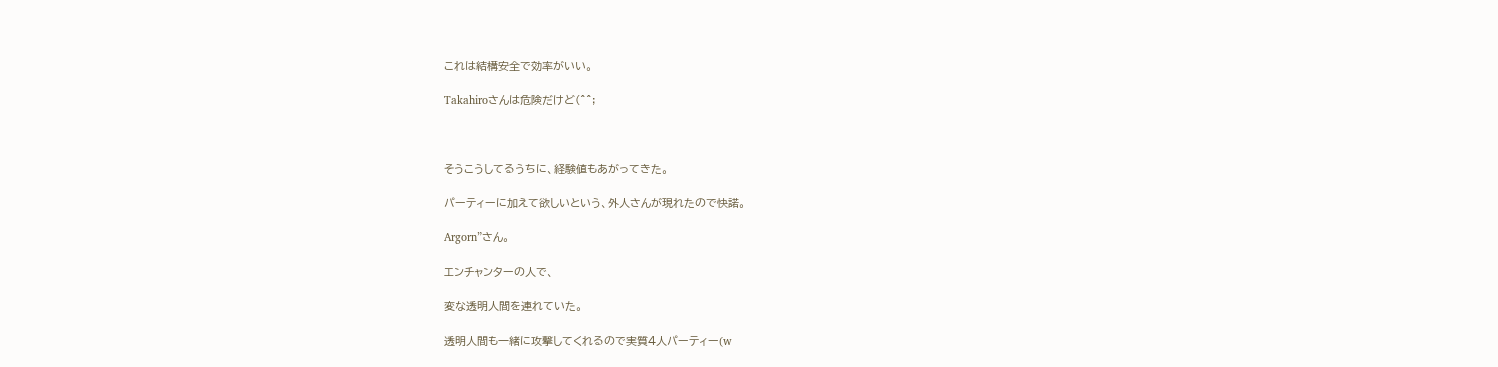これは結構安全で効率がいい。

Takahiroさんは危険だけど(^^;



そうこうしてるうちに、経験値もあがってきた。

パーティーに加えて欲しいという、外人さんが現れたので快諾。

Argorn”さん。

エンチャンターの人で、

変な透明人間を連れていた。

透明人間も一緒に攻撃してくれるので実質4人パーティー(w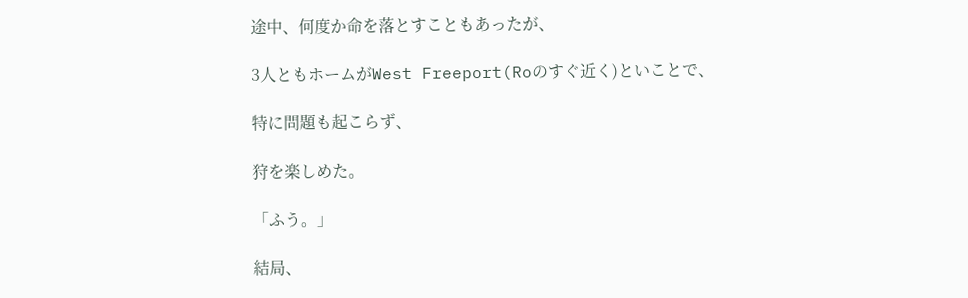途中、何度か命を落とすこともあったが、

3人ともホームがWest Freeport(Roのすぐ近く)といことで、

特に問題も起こらず、

狩を楽しめた。

「ふう。」

結局、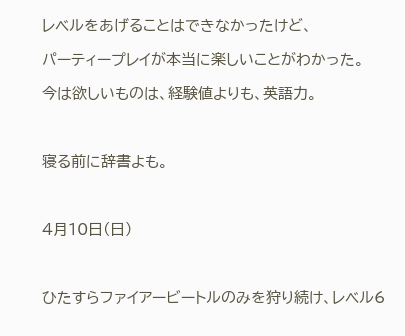レベルをあげることはできなかったけど、

パーティープレイが本当に楽しいことがわかった。

今は欲しいものは、経験値よりも、英語力。



寝る前に辞書よも。



4月10日(日)



ひたすらファイアービートルのみを狩り続け、レベル6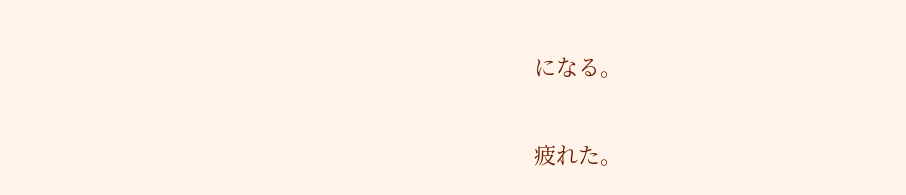になる。

疲れた。